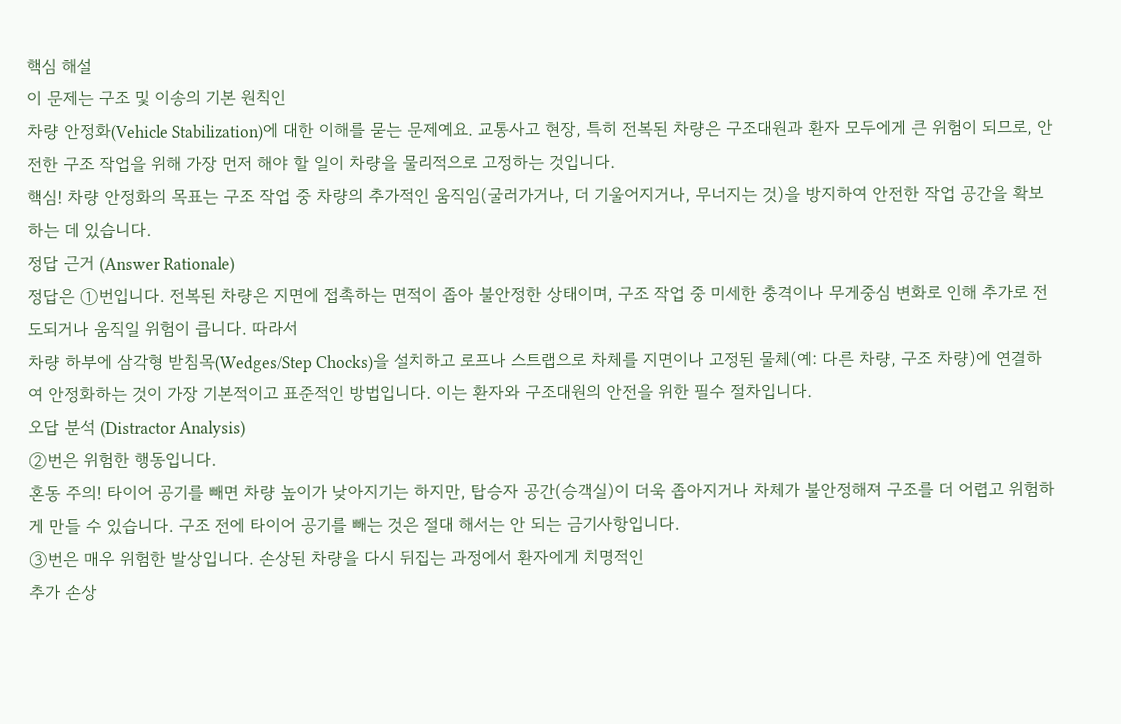핵심 해설
이 문제는 구조 및 이송의 기본 원칙인
차량 안정화(Vehicle Stabilization)에 대한 이해를 묻는 문제예요. 교통사고 현장, 특히 전복된 차량은 구조대원과 환자 모두에게 큰 위험이 되므로, 안전한 구조 작업을 위해 가장 먼저 해야 할 일이 차량을 물리적으로 고정하는 것입니다.
핵심! 차량 안정화의 목표는 구조 작업 중 차량의 추가적인 움직임(굴러가거나, 더 기울어지거나, 무너지는 것)을 방지하여 안전한 작업 공간을 확보하는 데 있습니다.
정답 근거 (Answer Rationale)
정답은 ①번입니다. 전복된 차량은 지면에 접촉하는 면적이 좁아 불안정한 상태이며, 구조 작업 중 미세한 충격이나 무게중심 변화로 인해 추가로 전도되거나 움직일 위험이 큽니다. 따라서
차량 하부에 삼각형 받침목(Wedges/Step Chocks)을 설치하고 로프나 스트랩으로 차체를 지면이나 고정된 물체(예: 다른 차량, 구조 차량)에 연결하여 안정화하는 것이 가장 기본적이고 표준적인 방법입니다. 이는 환자와 구조대원의 안전을 위한 필수 절차입니다.
오답 분석 (Distractor Analysis)
②번은 위험한 행동입니다.
혼동 주의! 타이어 공기를 빼면 차량 높이가 낮아지기는 하지만, 탑승자 공간(승객실)이 더욱 좁아지거나 차체가 불안정해져 구조를 더 어렵고 위험하게 만들 수 있습니다. 구조 전에 타이어 공기를 빼는 것은 절대 해서는 안 되는 금기사항입니다.
③번은 매우 위험한 발상입니다. 손상된 차량을 다시 뒤집는 과정에서 환자에게 치명적인
추가 손상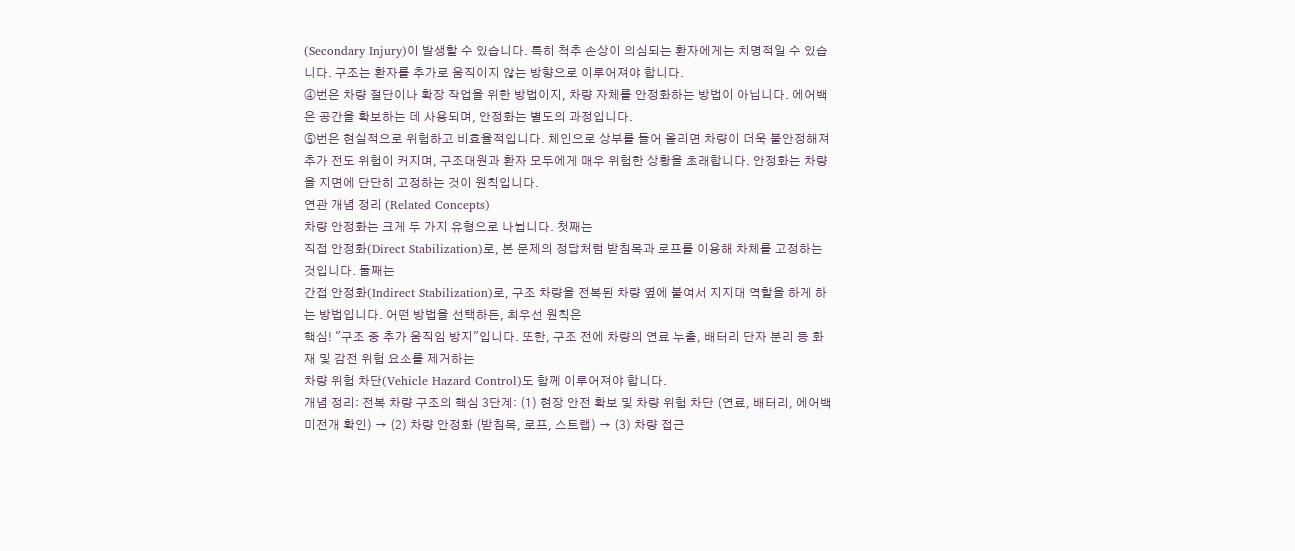(Secondary Injury)이 발생할 수 있습니다. 특히 척추 손상이 의심되는 환자에게는 치명적일 수 있습니다. 구조는 환자를 추가로 움직이지 않는 방향으로 이루어져야 합니다.
④번은 차량 절단이나 확장 작업을 위한 방법이지, 차량 자체를 안정화하는 방법이 아닙니다. 에어백은 공간을 확보하는 데 사용되며, 안정화는 별도의 과정입니다.
⑤번은 현실적으로 위험하고 비효율적입니다. 체인으로 상부를 들어 올리면 차량이 더욱 불안정해져 추가 전도 위험이 커지며, 구조대원과 환자 모두에게 매우 위험한 상황을 초래합니다. 안정화는 차량을 지면에 단단히 고정하는 것이 원칙입니다.
연관 개념 정리 (Related Concepts)
차량 안정화는 크게 두 가지 유형으로 나뉩니다. 첫째는
직접 안정화(Direct Stabilization)로, 본 문제의 정답처럼 받침목과 로프를 이용해 차체를 고정하는 것입니다. 둘째는
간접 안정화(Indirect Stabilization)로, 구조 차량을 전복된 차량 옆에 붙여서 지지대 역할을 하게 하는 방법입니다. 어떤 방법을 선택하든, 최우선 원칙은
핵심! "구조 중 추가 움직임 방지"입니다. 또한, 구조 전에 차량의 연료 누출, 배터리 단자 분리 등 화재 및 감전 위험 요소를 제거하는
차량 위험 차단(Vehicle Hazard Control)도 함께 이루어져야 합니다.
개념 정리: 전복 차량 구조의 핵심 3단계: (1) 현장 안전 확보 및 차량 위험 차단 (연료, 배터리, 에어백 미전개 확인) → (2) 차량 안정화 (받침목, 로프, 스트랩) → (3) 차량 접근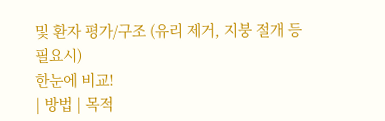및 환자 평가/구조 (유리 제거, 지붕 절개 등 필요시)
한눈에 비교!
| 방법 | 목적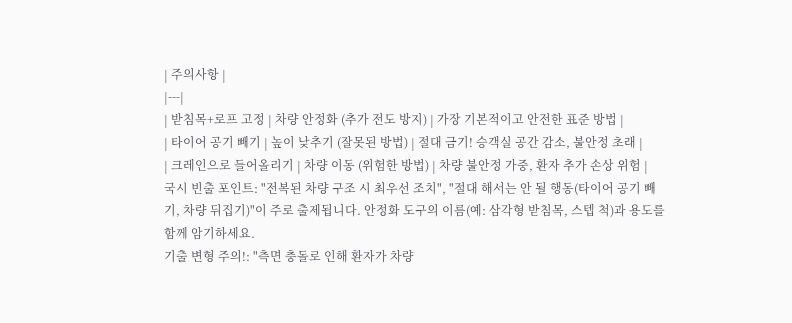| 주의사항 |
|---|
| 받침목+로프 고정 | 차량 안정화 (추가 전도 방지) | 가장 기본적이고 안전한 표준 방법 |
| 타이어 공기 빼기 | 높이 낮추기 (잘못된 방법) | 절대 금기! 승객실 공간 감소, 불안정 초래 |
| 크레인으로 들어올리기 | 차량 이동 (위험한 방법) | 차량 불안정 가중, 환자 추가 손상 위험 |
국시 빈출 포인트: "전복된 차량 구조 시 최우선 조치", "절대 해서는 안 될 행동(타이어 공기 빼기, 차량 뒤집기)"이 주로 출제됩니다. 안정화 도구의 이름(예: 삼각형 받침목, 스텝 척)과 용도를 함께 암기하세요.
기출 변형 주의!: "측면 충돌로 인해 환자가 차량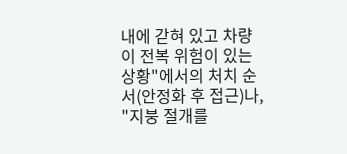내에 갇혀 있고 차량이 전복 위험이 있는 상황"에서의 처치 순서(안정화 후 접근)나, "지붕 절개를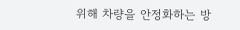위해 차량을 안정화하는 방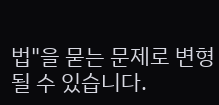법"을 묻는 문제로 변형될 수 있습니다.